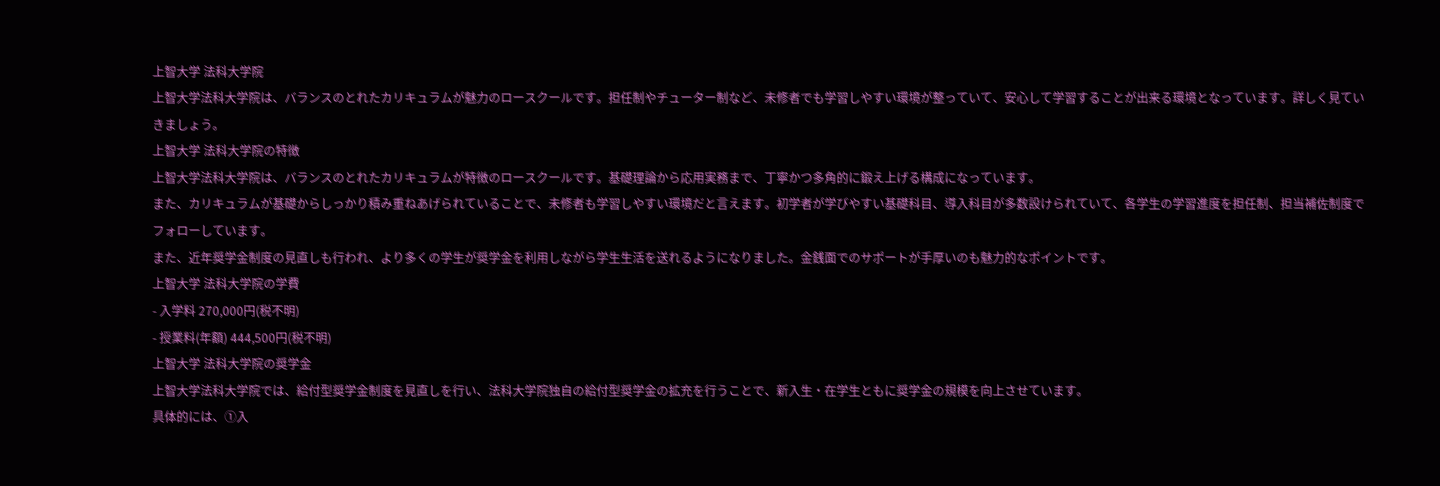上智大学 法科大学院
上智大学法科大学院は、バランスのとれたカリキュラムが魅力のロースクールです。担任制やチューター制など、未修者でも学習しやすい環境が整っていて、安心して学習することが出来る環境となっています。詳しく見ていきましょう。
上智大学 法科大学院の特徴
上智大学法科大学院は、バランスのとれたカリキュラムが特徴のロースクールです。基礎理論から応用実務まで、丁寧かつ多角的に鍛え上げる構成になっています。
また、カリキュラムが基礎からしっかり積み重ねあげられていることで、未修者も学習しやすい環境だと言えます。初学者が学びやすい基礎科目、導入科目が多数設けられていて、各学生の学習進度を担任制、担当補佐制度でフォローしています。
また、近年奨学金制度の見直しも行われ、より多くの学生が奨学金を利用しながら学生生活を送れるようになりました。金銭面でのサポートが手厚いのも魅力的なポイントです。
上智大学 法科大学院の学費
- 入学料 270,000円(税不明)
- 授業料(年額) 444,500円(税不明)
上智大学 法科大学院の奨学金
上智大学法科大学院では、給付型奨学金制度を見直しを行い、法科大学院独自の給付型奨学金の拡充を行うことで、新入生・在学生ともに奨学金の規模を向上させています。
具体的には、①入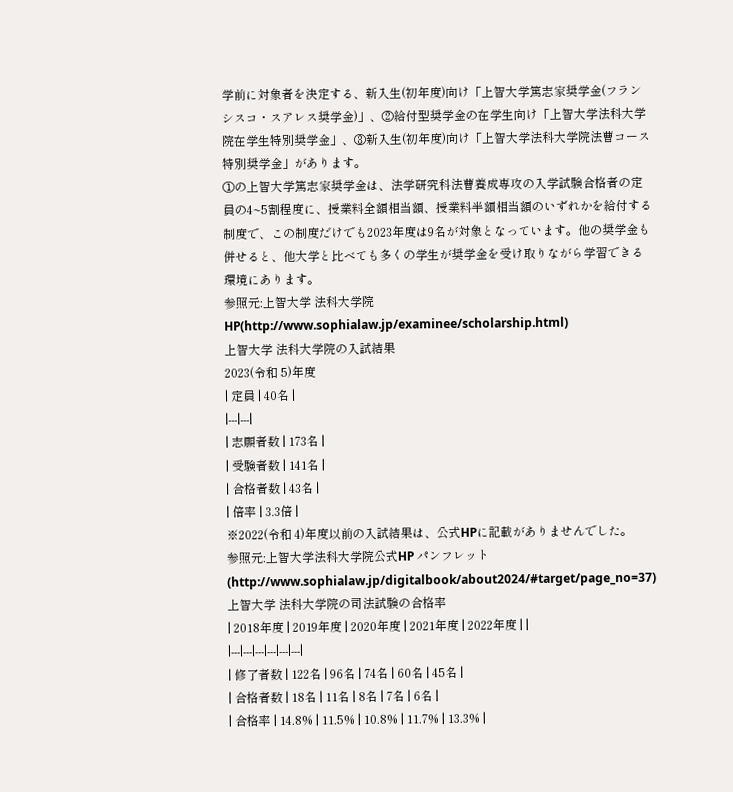学前に対象者を決定する、新入生(初年度)向け「上智大学篤志家奨学金(フランシスコ・スアレス奨学金)」、②給付型奨学金の在学生向け「上智大学法科大学院在学生特別奨学金」、③新入生(初年度)向け「上智大学法科大学院法曹コース特別奨学金」があります。
①の上智大学篤志家奨学金は、法学研究科法曹養成専攻の入学試験合格者の定員の4~5割程度に、授業料全額相当額、授業料半額相当額のいずれかを給付する制度で、この制度だけでも2023年度は9名が対象となっています。他の奨学金も併せると、他大学と比べても多くの学生が奨学金を受け取りながら学習できる環境にあります。
参照元:上智大学 法科大学院HP(http://www.sophialaw.jp/examinee/scholarship.html)
上智大学 法科大学院の入試結果
2023(令和 5)年度
| 定員 | 40名 |
|---|---|
| 志願者数 | 173名 |
| 受験者数 | 141名 |
| 合格者数 | 43名 |
| 倍率 | 3.3倍 |
※2022(令和 4)年度以前の入試結果は、公式HPに記載がありませんでした。
参照元:上智大学法科大学院公式HP パンフレット(http://www.sophialaw.jp/digitalbook/about2024/#target/page_no=37)
上智大学 法科大学院の司法試験の合格率
| 2018年度 | 2019年度 | 2020年度 | 2021年度 | 2022年度 | |
|---|---|---|---|---|---|
| 修了者数 | 122名 | 96名 | 74名 | 60名 | 45名 |
| 合格者数 | 18名 | 11名 | 8名 | 7名 | 6名 |
| 合格率 | 14.8% | 11.5% | 10.8% | 11.7% | 13.3% |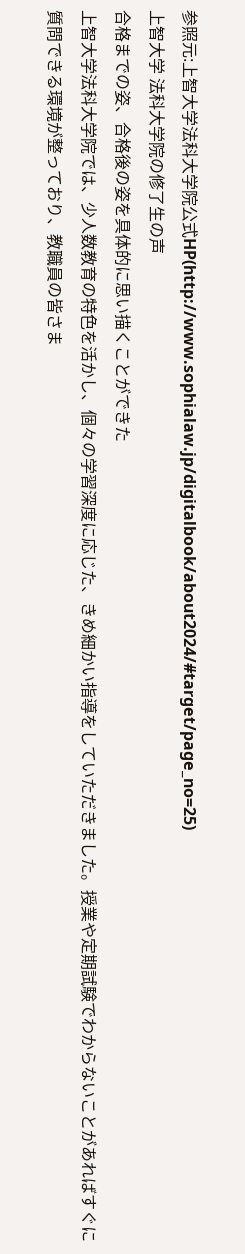参照元:上智大学法科大学院公式HP(http://www.sophialaw.jp/digitalbook/about2024/#target/page_no=25)
上智大学 法科大学院の修了生の声
合格までの姿、合格後の姿を具体的に思い描くことができた
上智大学法科大学院では、少人数教育の特色を活かし、個々の学習深度に応じた、きめ細かい指導をしていただきました。授業や定期試験でわからないことがあればすぐに質問できる環境が整っており、教職員の皆さま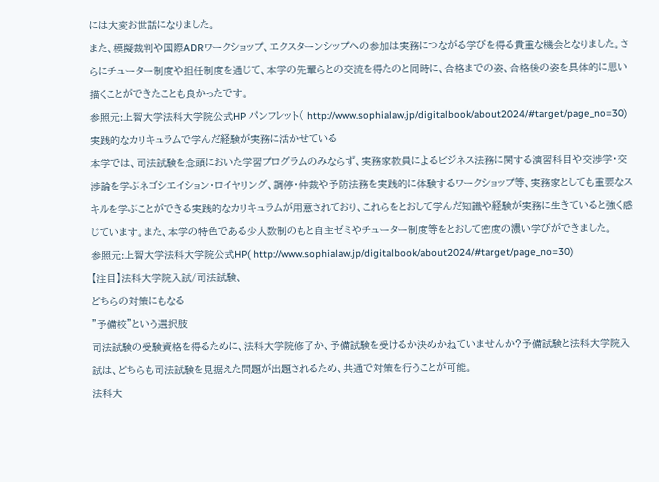には大変お世話になりました。
また、模擬裁判や国際ADRワークショップ、エクスターンシップへの参加は実務につながる学びを得る貴重な機会となりました。さらにチューター制度や担任制度を通じて、本学の先輩らとの交流を得たのと同時に、合格までの姿、合格後の姿を具体的に思い描くことができたことも良かったです。
参照元:上智大学法科大学院公式HP パンフレット( http://www.sophialaw.jp/digitalbook/about2024/#target/page_no=30)
実践的なカリキュラムで学んだ経験が実務に活かせている
本学では、司法試験を念頭においた学習プログラムのみならず、実務家教員によるビジネス法務に関する演習科目や交渉学・交渉論を学ぶネゴシエイション・ロイヤリング、調停・仲裁や予防法務を実践的に体験するワークショップ等、実務家としても重要なスキルを学ぶことができる実践的なカリキュラムが用意されており、これらをとおして学んだ知識や経験が実務に生きていると強く感じています。また、本学の特色である少人数制のもと自主ゼミやチューター制度等をとおして密度の濃い学びができました。
参照元:上智大学法科大学院公式HP( http://www.sophialaw.jp/digitalbook/about2024/#target/page_no=30)
【注目】法科大学院入試/司法試験、
どちらの対策にもなる
"予備校"という選択肢
司法試験の受験資格を得るために、法科大学院修了か、予備試験を受けるか決めかねていませんか?予備試験と法科大学院入試は、どちらも司法試験を見据えた問題が出題されるため、共通で対策を行うことが可能。
法科大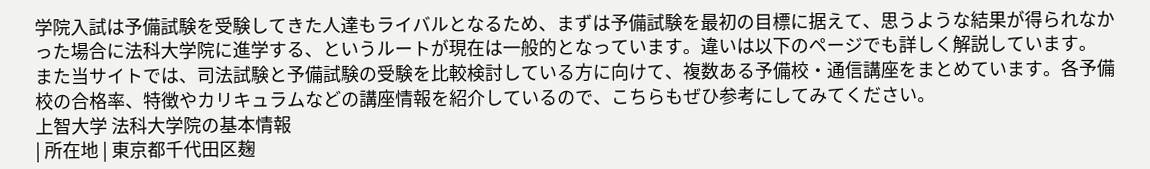学院入試は予備試験を受験してきた人達もライバルとなるため、まずは予備試験を最初の目標に据えて、思うような結果が得られなかった場合に法科大学院に進学する、というルートが現在は一般的となっています。違いは以下のページでも詳しく解説しています。
また当サイトでは、司法試験と予備試験の受験を比較検討している方に向けて、複数ある予備校・通信講座をまとめています。各予備校の合格率、特徴やカリキュラムなどの講座情報を紹介しているので、こちらもぜひ参考にしてみてください。
上智大学 法科大学院の基本情報
| 所在地 | 東京都千代田区麹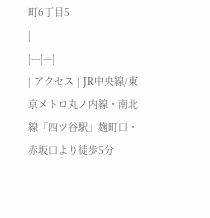町6丁目5
|
|---|---|
| アクセス | JR中央線/東京メトロ丸ノ内線・南北線「四ツ谷駅」麹町口・赤坂口より徒歩5分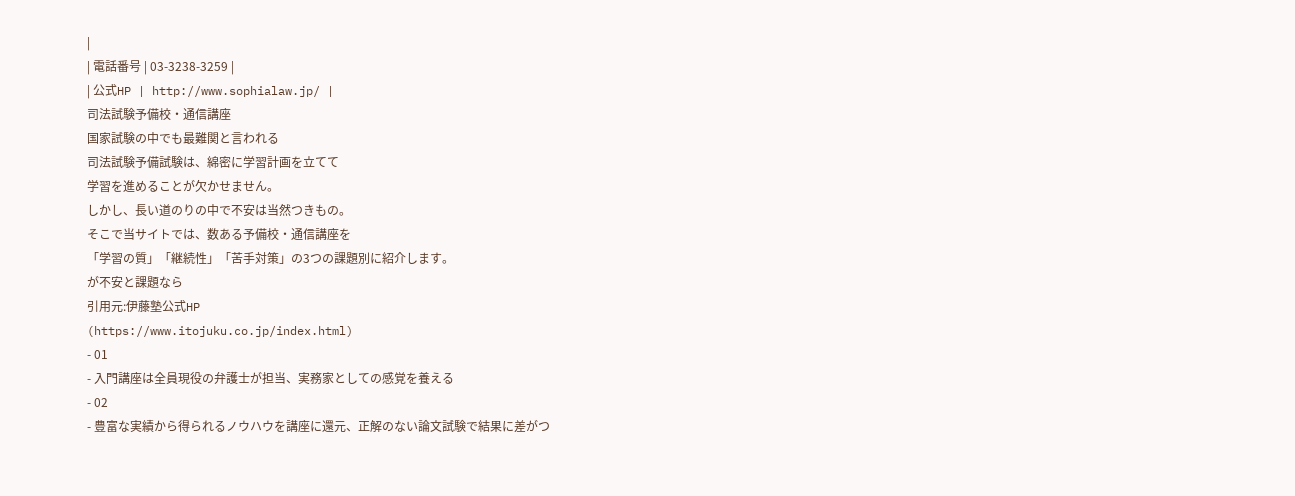|
| 電話番号 | 03-3238-3259 |
| 公式HP | http://www.sophialaw.jp/ |
司法試験予備校・通信講座
国家試験の中でも最難関と言われる
司法試験予備試験は、綿密に学習計画を立てて
学習を進めることが欠かせません。
しかし、長い道のりの中で不安は当然つきもの。
そこで当サイトでは、数ある予備校・通信講座を
「学習の質」「継続性」「苦手対策」の3つの課題別に紹介します。
が不安と課題なら
引用元:伊藤塾公式HP
(https://www.itojuku.co.jp/index.html)
- 01
- 入門講座は全員現役の弁護士が担当、実務家としての感覚を養える
- 02
- 豊富な実績から得られるノウハウを講座に還元、正解のない論文試験で結果に差がつ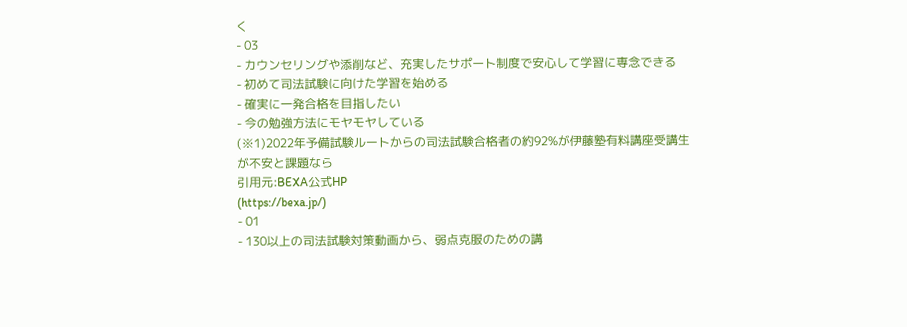く
- 03
- カウンセリングや添削など、充実したサポート制度で安心して学習に専念できる
- 初めて司法試験に向けた学習を始める
- 確実に一発合格を目指したい
- 今の勉強方法にモヤモヤしている
(※1)2022年予備試験ルートからの司法試験合格者の約92%が伊藤塾有料講座受講生
が不安と課題なら
引用元:BEXA公式HP
(https://bexa.jp/)
- 01
- 130以上の司法試験対策動画から、弱点克服のための講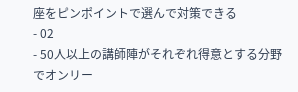座をピンポイントで選んで対策できる
- 02
- 50人以上の講師陣がそれぞれ得意とする分野でオンリー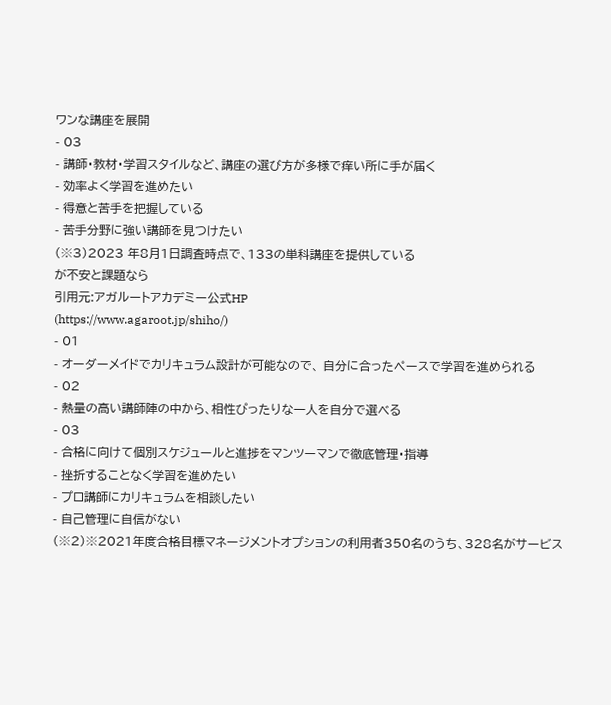ワンな講座を展開
- 03
- 講師・教材・学習スタイルなど、講座の選び方が多様で痒い所に手が届く
- 効率よく学習を進めたい
- 得意と苦手を把握している
- 苦手分野に強い講師を見つけたい
(※3)2023 年8月1日調査時点で、133の単科講座を提供している
が不安と課題なら
引用元:アガルートアカデミー公式HP
(https://www.agaroot.jp/shiho/)
- 01
- オーダーメイドでカリキュラム設計が可能なので、 自分に合ったペースで学習を進められる
- 02
- 熱量の高い講師陣の中から、相性ぴったりな一人を自分で選べる
- 03
- 合格に向けて個別スケジュールと進捗をマンツーマンで徹底管理・指導
- 挫折することなく学習を進めたい
- プロ講師にカリキュラムを相談したい
- 自己管理に自信がない
(※2)※2021年度合格目標マネージメントオプションの利用者350名のうち、328名がサービス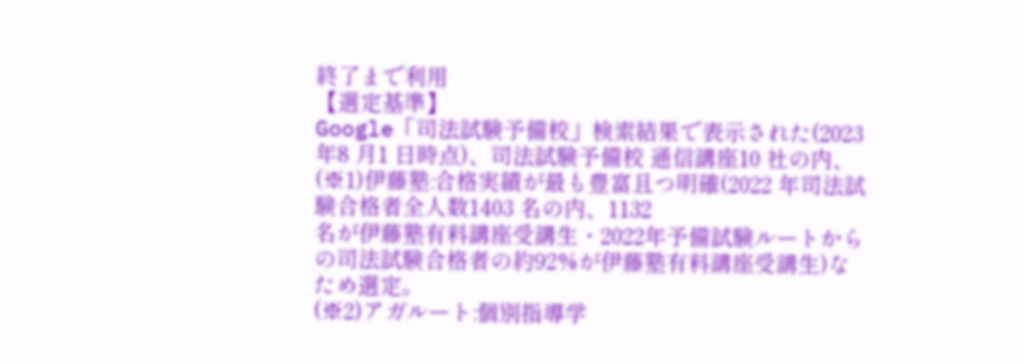終了まで利用
【選定基準】
Google「司法試験予備校」検索結果で表示された(2023 年8 月1 日時点)、司法試験予備校 通信講座10 社の内、
(※1)伊藤塾:合格実績が最も豊富且つ明確(2022 年司法試験合格者全人数1403 名の内、1132
名が伊藤塾有料講座受講生・2022年予備試験ルートからの司法試験合格者の約92%が伊藤塾有料講座受講生)なため選定。
(※2)アガルート:個別指導学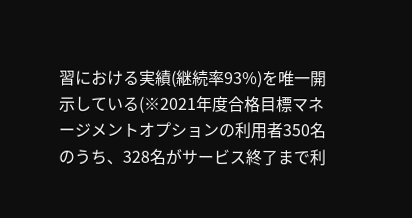習における実績(継続率93%)を唯一開示している(※2021年度合格目標マネージメントオプションの利用者350名のうち、328名がサービス終了まで利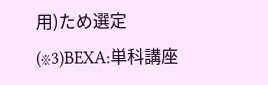用)ため選定
(※3)BEXA:単科講座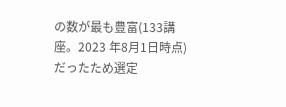の数が最も豊富(133講座。2023 年8月1日時点)だったため選定